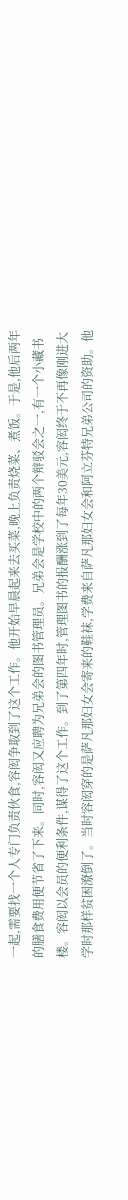一起,需要找一个人专门负责伙食,容闳争取到了这个工作。他开始早晨起来去买菜,晚上负责烧菜、煮饭。于是,他后两年的膳食费用便节省了下来。同时,容闳又应聘为兄弟会的图书管理员。兄弟会是学校中的两个辩驳会之一,有一个小藏书楼。容闳以会员的便利条件,谋得了这个工作。到了第四年时,管理图书的报酬涨到了每年30美元,容闳终于不再像刚进大学时那样贫困潦倒了。当时容闳穿的是萨凡那妇女会寄来的鞋袜,学费来自萨凡那妇女会和阿立芬特兄弟公司的资助。他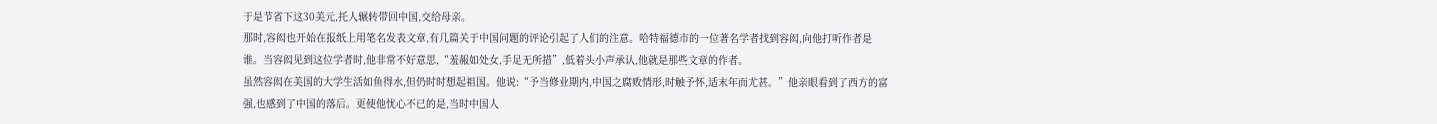于是节省下这30美元,托人辗转带回中国,交给母亲。
那时,容闳也开始在报纸上用笔名发表文章,有几篇关于中国问题的评论引起了人们的注意。哈特福德市的一位著名学者找到容闳,向他打听作者是谁。当容闳见到这位学者时,他非常不好意思,“羞赧如处女,手足无所措”,低着头小声承认,他就是那些文章的作者。
虽然容闳在美国的大学生活如鱼得水,但仍时时想起祖国。他说:“予当修业期内,中国之腐败情形,时触予怀,适末年而尤甚。”他亲眼看到了西方的富强,也感到了中国的落后。更使他忧心不已的是,当时中国人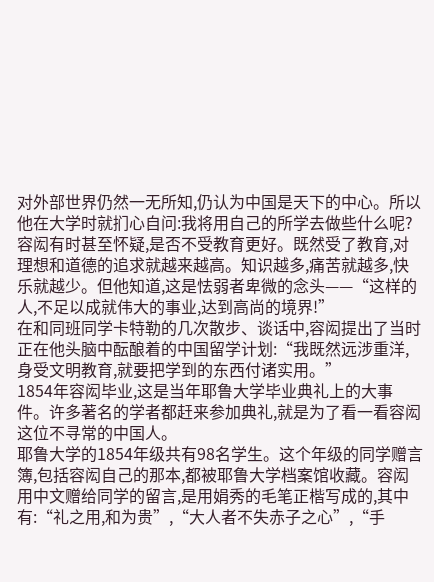对外部世界仍然一无所知,仍认为中国是天下的中心。所以他在大学时就扪心自问:我将用自己的所学去做些什么呢?容闳有时甚至怀疑,是否不受教育更好。既然受了教育,对理想和道德的追求就越来越高。知识越多,痛苦就越多,快乐就越少。但他知道,这是怯弱者卑微的念头——“这样的人,不足以成就伟大的事业,达到高尚的境界!”
在和同班同学卡特勒的几次散步、谈话中,容闳提出了当时正在他头脑中酝酿着的中国留学计划:“我既然远涉重洋,身受文明教育,就要把学到的东西付诸实用。”
1854年容闳毕业,这是当年耶鲁大学毕业典礼上的大事件。许多著名的学者都赶来参加典礼,就是为了看一看容闳这位不寻常的中国人。
耶鲁大学的1854年级共有98名学生。这个年级的同学赠言簿,包括容闳自己的那本,都被耶鲁大学档案馆收藏。容闳用中文赠给同学的留言,是用娟秀的毛笔正楷写成的,其中有:“礼之用,和为贵”,“大人者不失赤子之心”,“手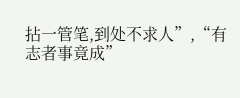拈一管笔,到处不求人”,“有志者事竟成”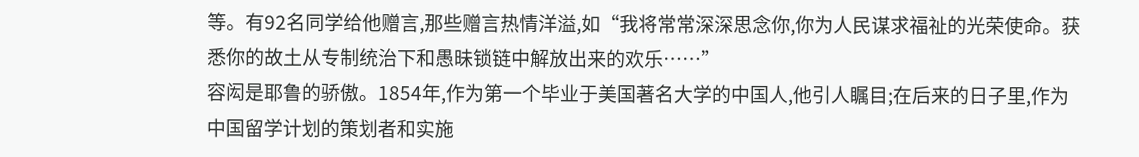等。有92名同学给他赠言,那些赠言热情洋溢,如“我将常常深深思念你,你为人民谋求福祉的光荣使命。获悉你的故土从专制统治下和愚昧锁链中解放出来的欢乐……”
容闳是耶鲁的骄傲。1854年,作为第一个毕业于美国著名大学的中国人,他引人瞩目;在后来的日子里,作为中国留学计划的策划者和实施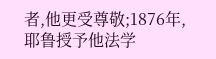者,他更受尊敬;1876年,耶鲁授予他法学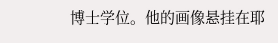博士学位。他的画像悬挂在耶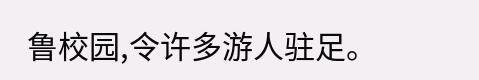鲁校园,令许多游人驻足。